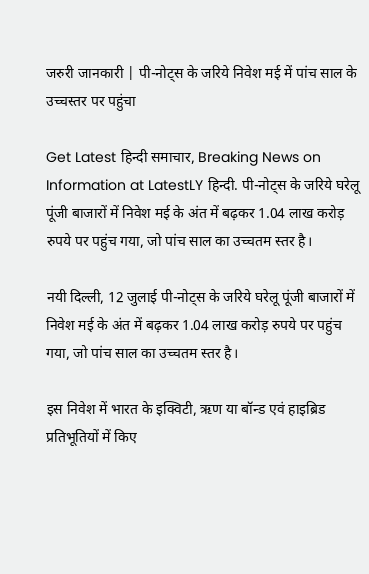जरुरी जानकारी | पी-नोट्स के जरिये निवेश मई में पांच साल के उच्चस्तर पर पहुंचा

Get Latest हिन्दी समाचार, Breaking News on Information at LatestLY हिन्दी. पी-नोट्स के जरिये घरेलू पूंजी बाजारों में निवेश मई के अंत में बढ़कर 1.04 लाख करोड़ रुपये पर पहुंच गया, जो पांच साल का उच्चतम स्तर है।

नयी दिल्ली, 12 जुलाई पी-नोट्स के जरिये घरेलू पूंजी बाजारों में निवेश मई के अंत में बढ़कर 1.04 लाख करोड़ रुपये पर पहुंच गया, जो पांच साल का उच्चतम स्तर है।

इस निवेश में भारत के इक्विटी, ऋण या बॉन्ड एवं हाइब्रिड प्रतिभूतियों में किए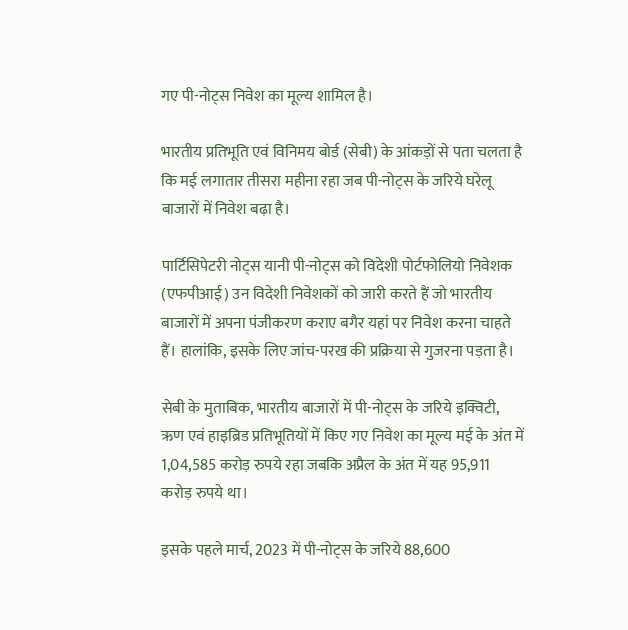गए पी-नोट्स निवेश का मूल्य शामिल है।

भारतीय प्रतिभूति एवं विनिमय बोर्ड (सेबी) के आंकड़ों से पता चलता है कि मई लगातार तीसरा महीना रहा जब पी-नोट्स के जरिये घरेलू बाजारों में निवेश बढ़ा है।

पार्टिसिपेटरी नोट्स यानी पी-नोट्स को विदेशी पोर्टफोलियो निवेशक (एफपीआई) उन विदेशी निवेशकों को जारी करते हैं जो भारतीय बाजारों में अपना पंजीकरण कराए बगैर यहां पर निवेश करना चाहते हैं। हालांकि, इसके लिए जांच-परख की प्रक्रिया से गुजरना पड़ता है।

सेबी के मुताबिक, भारतीय बाजारों में पी-नोट्स के जरिये इक्विटी, ऋण एवं हाइब्रिड प्रतिभूतियों में किए गए निवेश का मूल्य मई के अंत में 1,04,585 करोड़ रुपये रहा जबकि अप्रैल के अंत में यह 95,911 करोड़ रुपये था।

इसके पहले मार्च, 2023 में पी-नोट्स के जरिये 88,600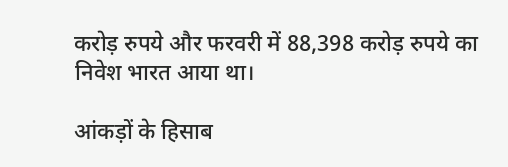करोड़ रुपये और फरवरी में 88,398 करोड़ रुपये का निवेश भारत आया था।

आंकड़ों के हिसाब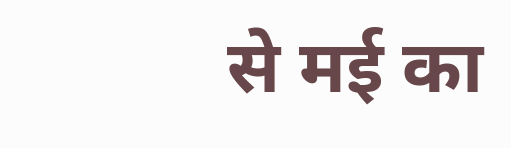से मई का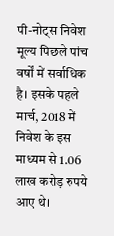पी-नोट्स निवेश मूल्य पिछले पांच वर्षों में सर्वाधिक है। इसके पहले मार्च, 2018 में निवेश के इस माध्यम से 1.06 लाख करोड़ रुपये आए थे।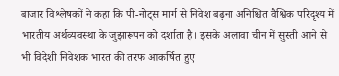बाजार विश्लेषकों ने कहा कि पी-नोट्स मार्ग से निवेश बढ़ना अनिश्चित वैश्विक परिदृश्य में भारतीय अर्थव्यवस्था के जुझारूपन को दर्शाता है। इसके अलावा चीन में सुस्ती आने से भी विदेशी निवेशक भारत की तरफ आकर्षित हुए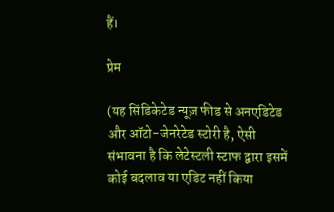हैं।

प्रेम

(यह सिंडिकेटेड न्यूज़ फीड से अनएडिटेड और ऑटो-जेनरेटेड स्टोरी है, ऐसी संभावना है कि लेटेस्टली स्टाफ द्वारा इसमें कोई बदलाव या एडिट नहीं किया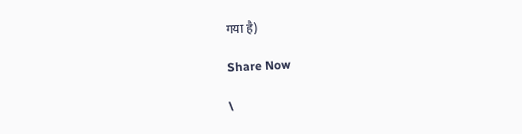गया है)

Share Now

\